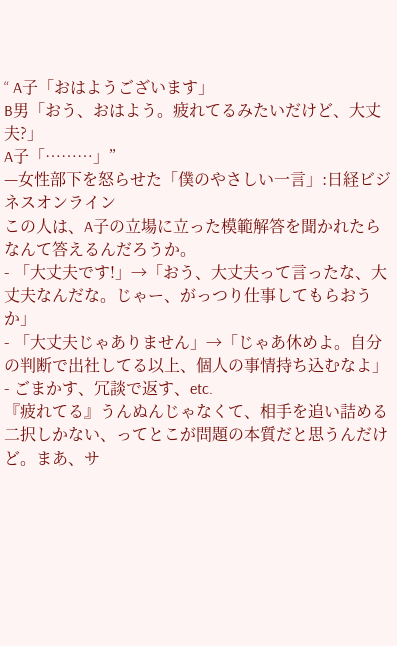“ A子「おはようございます」
B男「おう、おはよう。疲れてるみたいだけど、大丈夫?」
A子「………」”
—女性部下を怒らせた「僕のやさしい一言」:日経ビジネスオンライン
この人は、A子の立場に立った模範解答を聞かれたらなんて答えるんだろうか。
- 「大丈夫です!」→「おう、大丈夫って言ったな、大丈夫なんだな。じゃー、がっつり仕事してもらおうか」
- 「大丈夫じゃありません」→「じゃあ休めよ。自分の判断で出社してる以上、個人の事情持ち込むなよ」
- ごまかす、冗談で返す、etc.
『疲れてる』うんぬんじゃなくて、相手を追い詰める二択しかない、ってとこが問題の本質だと思うんだけど。まあ、サ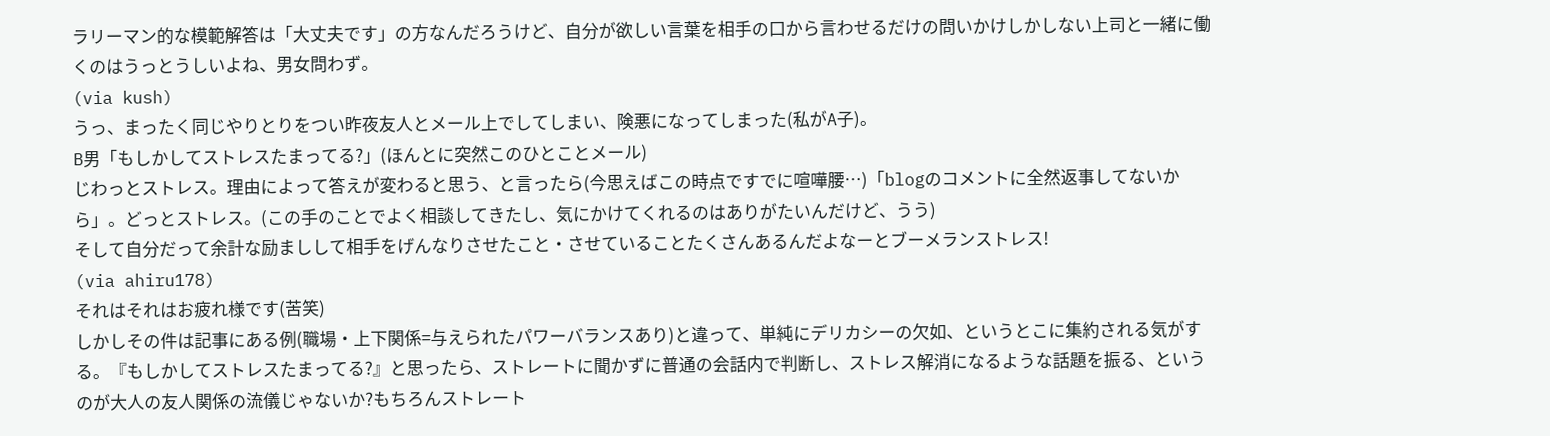ラリーマン的な模範解答は「大丈夫です」の方なんだろうけど、自分が欲しい言葉を相手の口から言わせるだけの問いかけしかしない上司と一緒に働くのはうっとうしいよね、男女問わず。
(via kush)
うっ、まったく同じやりとりをつい昨夜友人とメール上でしてしまい、険悪になってしまった(私がA子)。
B男「もしかしてストレスたまってる?」(ほんとに突然このひとことメール)
じわっとストレス。理由によって答えが変わると思う、と言ったら(今思えばこの時点ですでに喧嘩腰…)「blogのコメントに全然返事してないから」。どっとストレス。(この手のことでよく相談してきたし、気にかけてくれるのはありがたいんだけど、うう)
そして自分だって余計な励ましして相手をげんなりさせたこと・させていることたくさんあるんだよなーとブーメランストレス!
(via ahiru178)
それはそれはお疲れ様です(苦笑)
しかしその件は記事にある例(職場・上下関係=与えられたパワーバランスあり)と違って、単純にデリカシーの欠如、というとこに集約される気がする。『もしかしてストレスたまってる?』と思ったら、ストレートに聞かずに普通の会話内で判断し、ストレス解消になるような話題を振る、というのが大人の友人関係の流儀じゃないか?もちろんストレート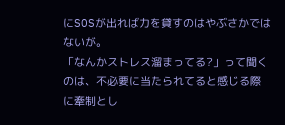にSOSが出れば力を貸すのはやぶさかではないが。
「なんかストレス溜まってる?」って聞くのは、不必要に当たられてると感じる際に牽制とし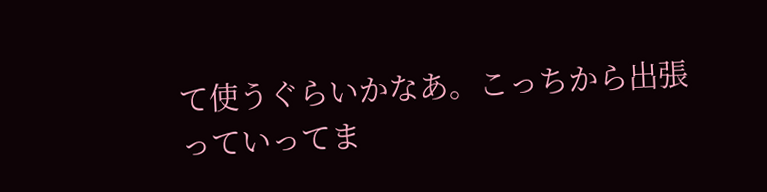て使うぐらいかなあ。こっちから出張っていってま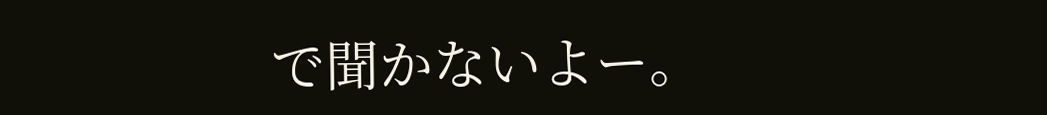で聞かないよー。